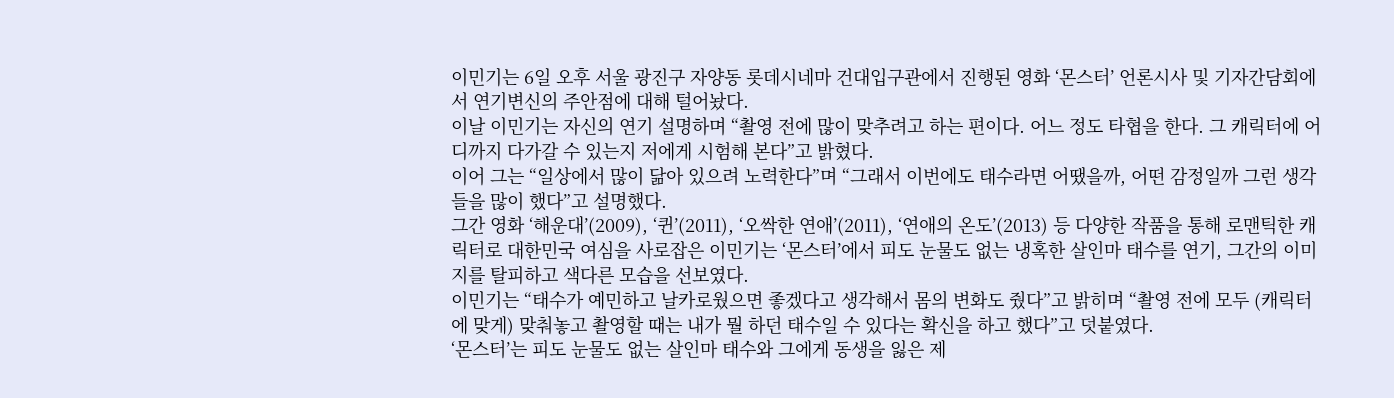이민기는 6일 오후 서울 광진구 자양동 롯데시네마 건대입구관에서 진행된 영화 ‘몬스터’ 언론시사 및 기자간담회에서 연기변신의 주안점에 대해 털어놨다.
이날 이민기는 자신의 연기 설명하며 “촬영 전에 많이 맞추려고 하는 편이다. 어느 정도 타협을 한다. 그 캐릭터에 어디까지 다가갈 수 있는지 저에게 시험해 본다”고 밝혔다.
이어 그는 “일상에서 많이 닮아 있으려 노력한다”며 “그래서 이번에도 태수라면 어땠을까, 어떤 감정일까 그런 생각들을 많이 했다”고 설명했다.
그간 영화 ‘해운대’(2009), ‘퀸’(2011), ‘오싹한 연애’(2011), ‘연애의 온도’(2013) 등 다양한 작품을 통해 로맨틱한 캐릭터로 대한민국 여심을 사로잡은 이민기는 ‘몬스터’에서 피도 눈물도 없는 냉혹한 살인마 태수를 연기, 그간의 이미지를 탈피하고 색다른 모습을 선보였다.
이민기는 “태수가 예민하고 날카로웠으면 좋겠다고 생각해서 몸의 변화도 줬다”고 밝히며 “촬영 전에 모두 (캐릭터에 맞게) 맞춰놓고 촬영할 때는 내가 뭘 하던 태수일 수 있다는 확신을 하고 했다”고 덧붙였다.
‘몬스터’는 피도 눈물도 없는 살인마 태수와 그에게 동생을 잃은 제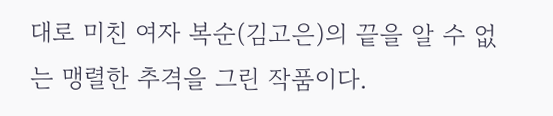대로 미친 여자 복순(김고은)의 끝을 알 수 없는 맹렬한 추격을 그린 작품이다.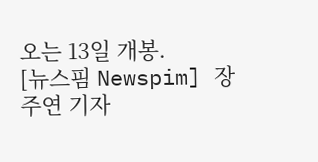오는 13일 개봉.
[뉴스핌 Newspim] 장주연 기자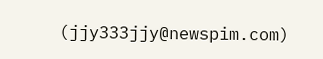(jjy333jjy@newspim.com)